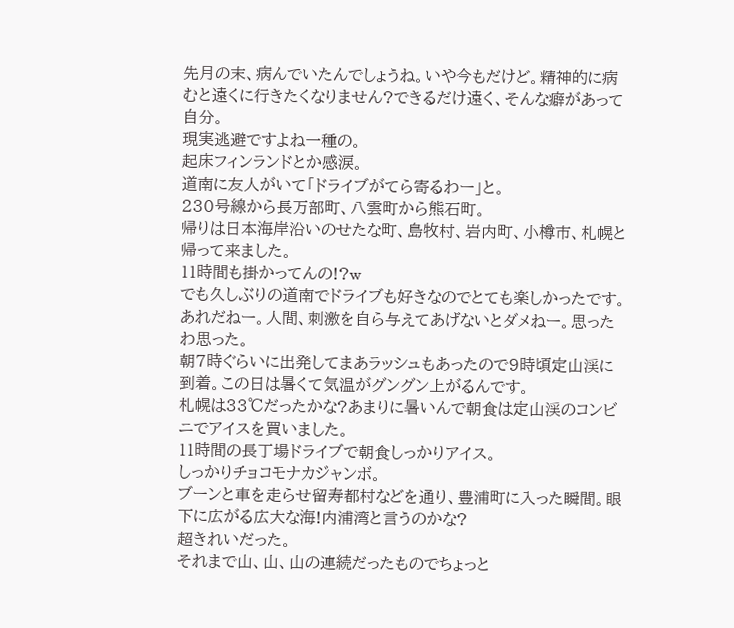先月の末、病んでいたんでしょうね。いや今もだけど。精神的に病むと遠くに行きたくなりません?できるだけ遠く、そんな癖があって自分。
現実逃避ですよね一種の。
起床フィンランドとか感涙。
道南に友人がいて「ドライブがてら寄るわー」と。
230号線から長万部町、八雲町から熊石町。
帰りは日本海岸沿いのせたな町、島牧村、岩内町、小樽市、札幌と帰って来ました。
11時間も掛かってんの!?w
でも久しぶりの道南でドライブも好きなのでとても楽しかったです。
あれだねー。人間、刺激を自ら与えてあげないとダメねー。思ったわ思った。
朝7時ぐらいに出発してまあラッシュもあったので9時頃定山渓に到着。この日は暑くて気温がグングン上がるんです。
札幌は33℃だったかな?あまりに暑いんで朝食は定山渓のコンビニでアイスを買いました。
11時間の長丁場ドライブで朝食しっかりアイス。
しっかりチョコモナカジャンボ。
ブーンと車を走らせ留寿都村などを通り、豊浦町に入った瞬間。眼下に広がる広大な海!内浦湾と言うのかな?
超きれいだった。
それまで山、山、山の連続だったものでちょっと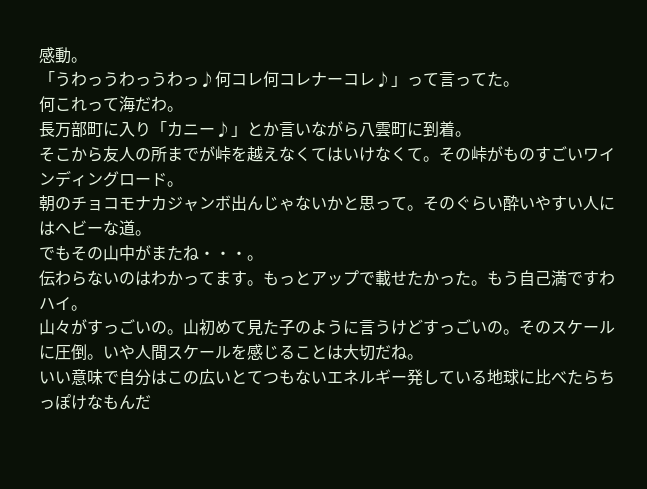感動。
「うわっうわっうわっ♪何コレ何コレナーコレ♪」って言ってた。
何これって海だわ。
長万部町に入り「カニー♪」とか言いながら八雲町に到着。
そこから友人の所までが峠を越えなくてはいけなくて。その峠がものすごいワインディングロード。
朝のチョコモナカジャンボ出んじゃないかと思って。そのぐらい酔いやすい人にはヘビーな道。
でもその山中がまたね・・・。
伝わらないのはわかってます。もっとアップで載せたかった。もう自己満ですわハイ。
山々がすっごいの。山初めて見た子のように言うけどすっごいの。そのスケールに圧倒。いや人間スケールを感じることは大切だね。
いい意味で自分はこの広いとてつもないエネルギー発している地球に比べたらちっぽけなもんだ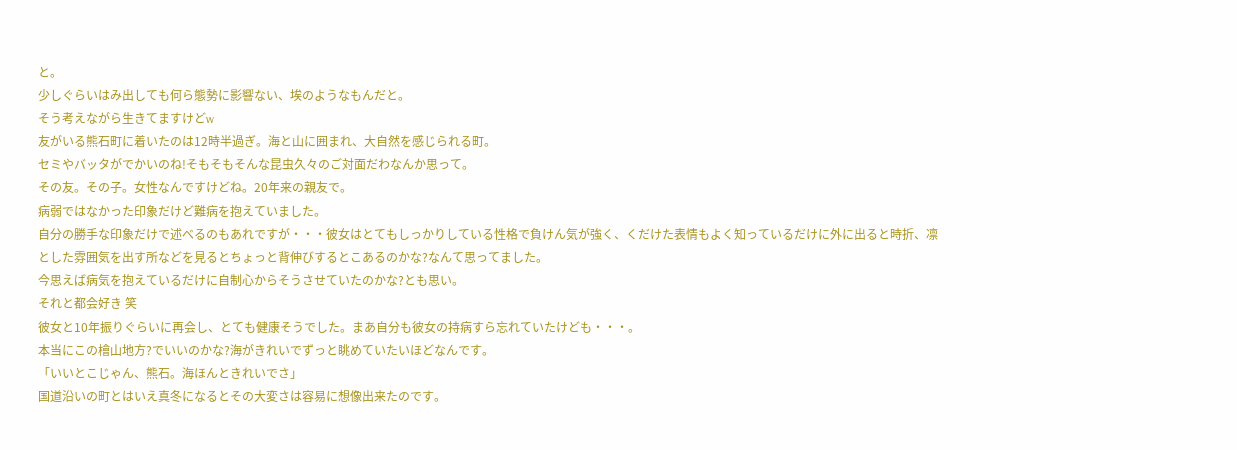と。
少しぐらいはみ出しても何ら態勢に影響ない、埃のようなもんだと。
そう考えながら生きてますけどw
友がいる熊石町に着いたのは12時半過ぎ。海と山に囲まれ、大自然を感じられる町。
セミやバッタがでかいのね!そもそもそんな昆虫久々のご対面だわなんか思って。
その友。その子。女性なんですけどね。20年来の親友で。
病弱ではなかった印象だけど難病を抱えていました。
自分の勝手な印象だけで述べるのもあれですが・・・彼女はとてもしっかりしている性格で負けん気が強く、くだけた表情もよく知っているだけに外に出ると時折、凛とした雰囲気を出す所などを見るとちょっと背伸びするとこあるのかな?なんて思ってました。
今思えば病気を抱えているだけに自制心からそうさせていたのかな?とも思い。
それと都会好き 笑
彼女と10年振りぐらいに再会し、とても健康そうでした。まあ自分も彼女の持病すら忘れていたけども・・・。
本当にこの檜山地方?でいいのかな?海がきれいでずっと眺めていたいほどなんです。
「いいとこじゃん、熊石。海ほんときれいでさ」
国道沿いの町とはいえ真冬になるとその大変さは容易に想像出来たのです。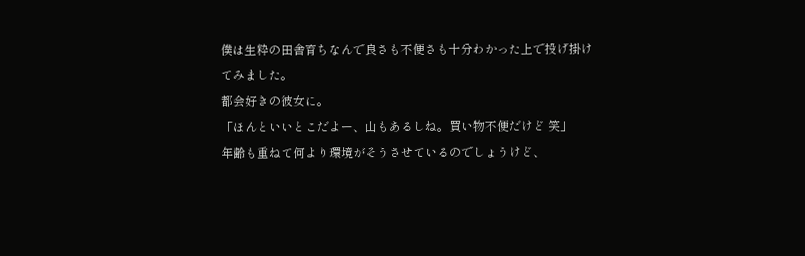僕は生粋の田舎育ちなんで良さも不便さも十分わかった上で投げ掛けてみました。
都会好きの彼女に。
「ほんといいとこだよー、山もあるしね。買い物不便だけど 笑」
年齢も重ねて何より環境がそうさせているのでしょうけど、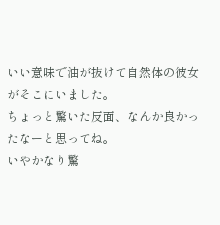いい意味で油が抜けて自然体の彼女がそこにいました。
ちょっと驚いた反面、なんか良かったなーと思ってね。
いやかなり驚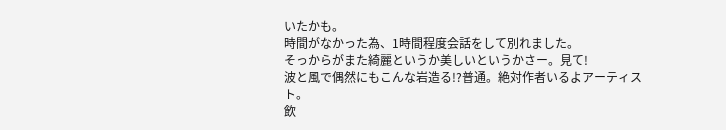いたかも。
時間がなかった為、1時間程度会話をして別れました。
そっからがまた綺麗というか美しいというかさー。見て!
波と風で偶然にもこんな岩造る!?普通。絶対作者いるよアーティスト。
飲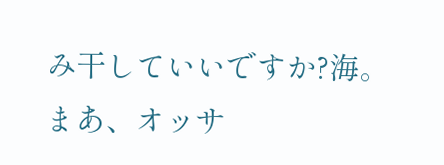み干していいですか?海。
まあ、オッサ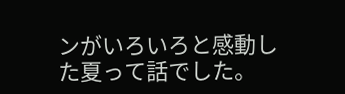ンがいろいろと感動した夏って話でした。